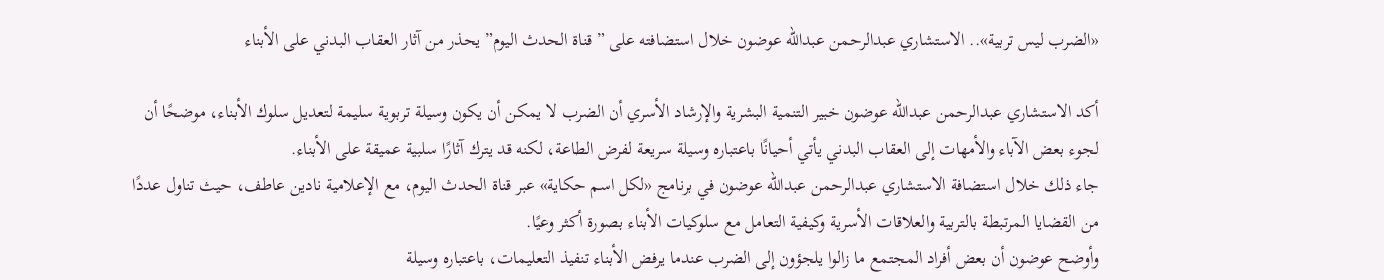«الضرب ليس تربية».. الاستشاري عبدالرحمن عبدالله عوضون خلال استضافته على ” قناة الحدث اليوم” يحذر من آثار العقاب البدني على الأبناء

أكد الاستشاري عبدالرحمن عبدالله عوضون خبير التنمية البشرية والإرشاد الأسري أن الضرب لا يمكن أن يكون وسيلة تربوية سليمة لتعديل سلوك الأبناء، موضحًا أن لجوء بعض الآباء والأمهات إلى العقاب البدني يأتي أحيانًا باعتباره وسيلة سريعة لفرض الطاعة، لكنه قد يترك آثارًا سلبية عميقة على الأبناء.
جاء ذلك خلال استضافة الاستشاري عبدالرحمن عبدالله عوضون في برنامج «لكل اسم حكاية» عبر قناة الحدث اليوم، مع الإعلامية نادين عاطف، حيث تناول عددًا من القضايا المرتبطة بالتربية والعلاقات الأسرية وكيفية التعامل مع سلوكيات الأبناء بصورة أكثر وعيًا.
وأوضح عوضون أن بعض أفراد المجتمع ما زالوا يلجؤون إلى الضرب عندما يرفض الأبناء تنفيذ التعليمات، باعتباره وسيلة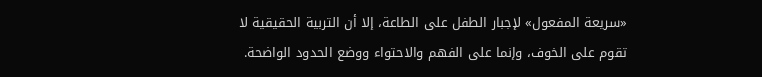«سريعة المفعول» لإجبار الطفل على الطاعة، إلا أن التربية الحقيقية لا تقوم على الخوف، وإنما على الفهم والاحتواء ووضع الحدود الواضحة.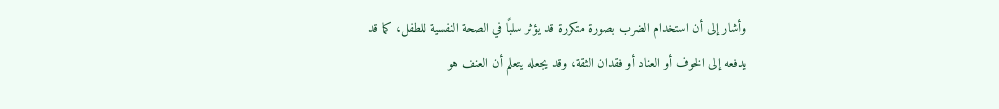وأشار إلى أن استخدام الضرب بصورة متكررة قد يؤثر سلبًا في الصحة النفسية للطفل، كما قد يدفعه إلى الخوف أو العناد أو فقدان الثقة، وقد يجعله يتعلم أن العنف هو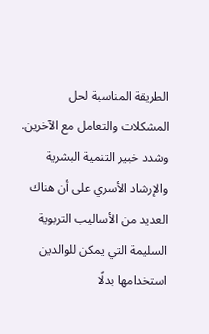الطريقة المناسبة لحل المشكلات والتعامل مع الآخرين.
وشدد خبير التنمية البشرية والإرشاد الأسري على أن هناك العديد من الأساليب التربوية السليمة التي يمكن للوالدين استخدامها بدلًا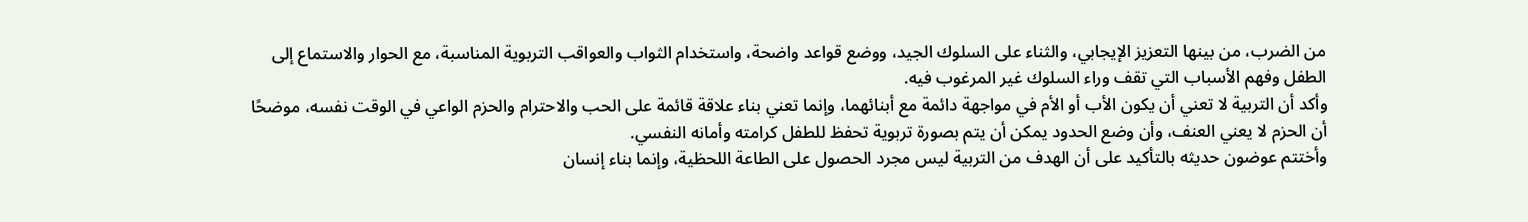من الضرب، من بينها التعزيز الإيجابي، والثناء على السلوك الجيد، ووضع قواعد واضحة، واستخدام الثواب والعواقب التربوية المناسبة، مع الحوار والاستماع إلى الطفل وفهم الأسباب التي تقف وراء السلوك غير المرغوب فيه.
وأكد أن التربية لا تعني أن يكون الأب أو الأم في مواجهة دائمة مع أبنائهما، وإنما تعني بناء علاقة قائمة على الحب والاحترام والحزم الواعي في الوقت نفسه، موضحًا أن الحزم لا يعني العنف، وأن وضع الحدود يمكن أن يتم بصورة تربوية تحفظ للطفل كرامته وأمانه النفسي.
وأختتم عوضون حديثه بالتأكيد على أن الهدف من التربية ليس مجرد الحصول على الطاعة اللحظية، وإنما بناء إنسان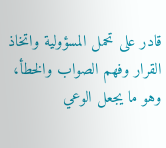قادر على تحمل المسؤولية واتخاذ القرار وفهم الصواب والخطأ، وهو ما يجعل الوعي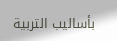بأساليب التربية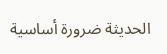الحديثة ضرورة أساسية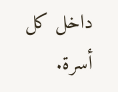داخل كل أسرة.